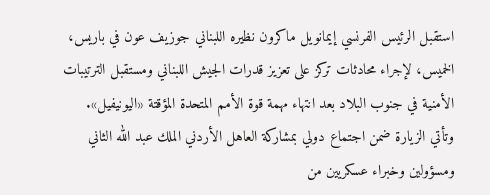استقبل الرئيس الفرنسي إيمانويل ماكرون نظيره اللبناني جوزيف عون في باريس، الخميس، لإجراء محادثات تركز على تعزيز قدرات الجيش اللبناني ومستقبل الترتيبات الأمنية في جنوب البلاد بعد انتهاء مهمة قوة الأمم المتحدة المؤقتة «اليونيفيل».
وتأتي الزيارة ضمن اجتماع دولي بمشاركة العاهل الأردني الملك عبد الله الثاني ومسؤولين وخبراء عسكريين من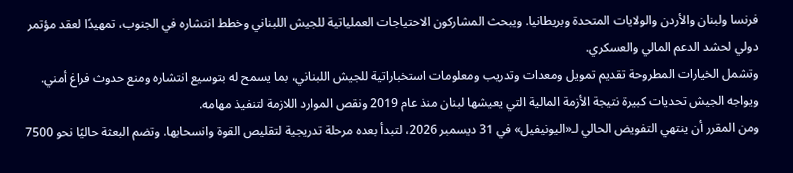فرنسا ولبنان والأردن والولايات المتحدة وبريطانيا. ويبحث المشاركون الاحتياجات العملياتية للجيش اللبناني وخطط انتشاره في الجنوب، تمهيدًا لعقد مؤتمر دولي لحشد الدعم المالي والعسكري.
وتشمل الخيارات المطروحة تقديم تمويل ومعدات وتدريب ومعلومات استخباراتية للجيش اللبناني، بما يسمح له بتوسيع انتشاره ومنع حدوث فراغ أمني. ويواجه الجيش تحديات كبيرة نتيجة الأزمة المالية التي يعيشها لبنان منذ عام 2019 ونقص الموارد اللازمة لتنفيذ مهامه.
ومن المقرر أن ينتهي التفويض الحالي لـ«اليونيفيل» في 31 ديسمبر 2026، لتبدأ بعده مرحلة تدريجية لتقليص القوة وانسحابها. وتضم البعثة حاليًا نحو 7500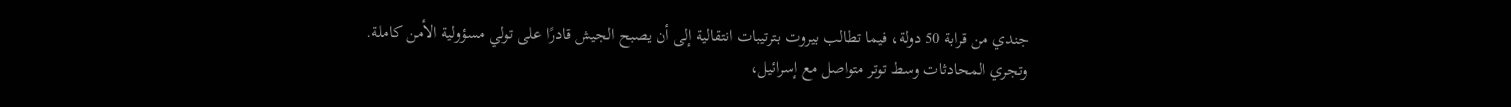جندي من قرابة 50 دولة، فيما تطالب بيروت بترتيبات انتقالية إلى أن يصبح الجيش قادرًا على تولي مسؤولية الأمن كاملة.
وتجري المحادثات وسط توتر متواصل مع إسرائيل،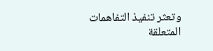وتعثر تنفيذ التفاهمات المتعلقة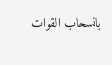بانسحاب القوات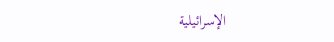الإسرائيلية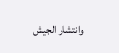وانتشار الجيش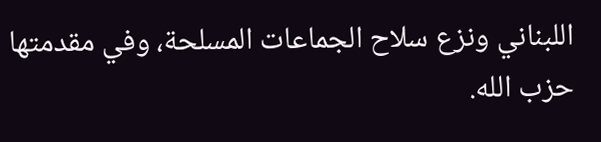اللبناني ونزع سلاح الجماعات المسلحة، وفي مقدمتها حزب الله.